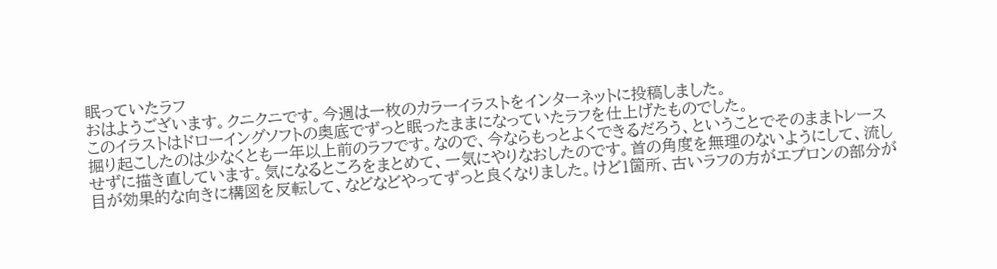眠っていたラフ
おはようございます。クニクニです。今週は一枚のカラーイラストをインターネットに投稿しました。
このイラストはドローイングソフトの奥底でずっと眠ったままになっていたラフを仕上げたものでした。
掘り起こしたのは少なくとも一年以上前のラフです。なので、今ならもっとよくできるだろう、ということでそのままトレースせずに描き直しています。気になるところをまとめて、一気にやりなおしたのです。首の角度を無理のないようにして、流し目が効果的な向きに構図を反転して、などなどやってずっと良くなりました。けど1箇所、古いラフの方がエプロンの部分が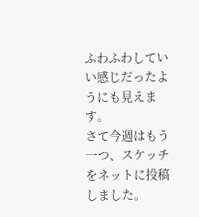ふわふわしていい感じだったようにも見えます。
さて今週はもう一つ、スケッチをネットに投稿しました。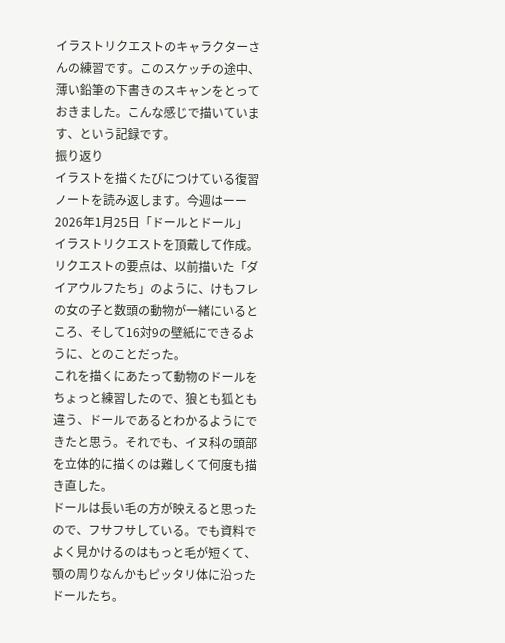イラストリクエストのキャラクターさんの練習です。このスケッチの途中、薄い鉛筆の下書きのスキャンをとっておきました。こんな感じで描いています、という記録です。
振り返り
イラストを描くたびにつけている復習ノートを読み返します。今週はーー
2026年1月25日「ドールとドール」
イラストリクエストを頂戴して作成。リクエストの要点は、以前描いた「ダイアウルフたち」のように、けもフレの女の子と数頭の動物が一緒にいるところ、そして16対9の壁紙にできるように、とのことだった。
これを描くにあたって動物のドールをちょっと練習したので、狼とも狐とも違う、ドールであるとわかるようにできたと思う。それでも、イヌ科の頭部を立体的に描くのは難しくて何度も描き直した。
ドールは長い毛の方が映えると思ったので、フサフサしている。でも資料でよく見かけるのはもっと毛が短くて、顎の周りなんかもピッタリ体に沿ったドールたち。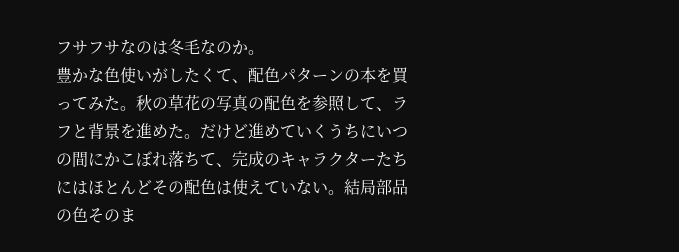フサフサなのは冬毛なのか。
豊かな色使いがしたくて、配色パターンの本を買ってみた。秋の草花の写真の配色を参照して、ラフと背景を進めた。だけど進めていくうちにいつの間にかこぼれ落ちて、完成のキャラクターたちにはほとんどその配色は使えていない。結局部品の色そのま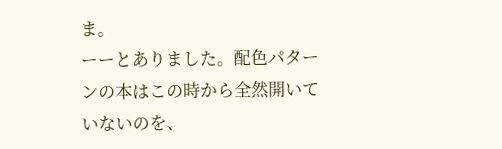ま。
ーーとありました。配色パターンの本はこの時から全然開いていないのを、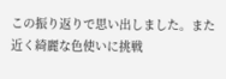この振り返りで思い出しました。また近く綺麗な色使いに挑戦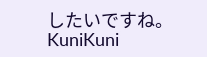したいですね。
KuniKuni